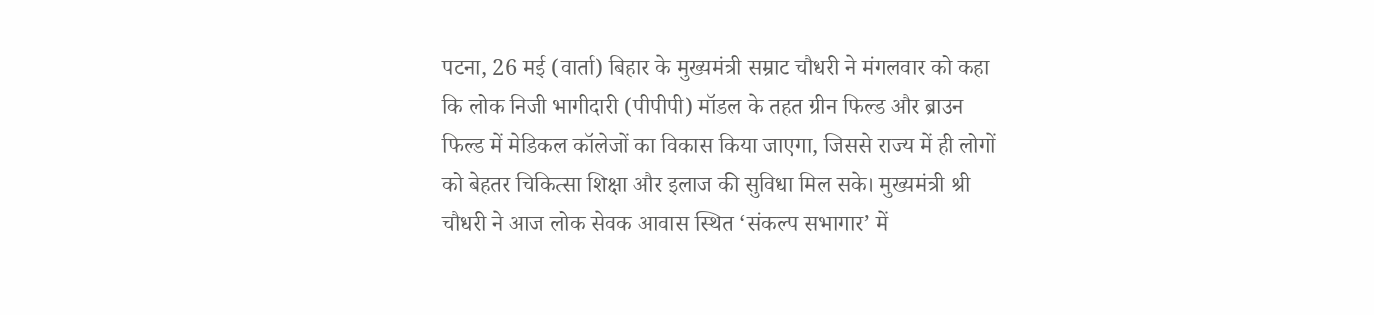पटना, 26 मई (वार्ता) बिहार के मुख्यमंत्री सम्राट चौधरी ने मंगलवार को कहा कि लोक निजी भागीदारी (पीपीपी) मॉडल के तहत ग्रीन फिल्ड और ब्राउन फिल्ड में मेडिकल कॉलेजों का विकास किया जाएगा, जिससे राज्य में ही लोगों को बेहतर चिकित्सा शिक्षा और इलाज की सुविधा मिल सके। मुख्यमंत्री श्री चौधरी ने आज लोक सेवक आवास स्थित ‘संकल्प सभागार’ में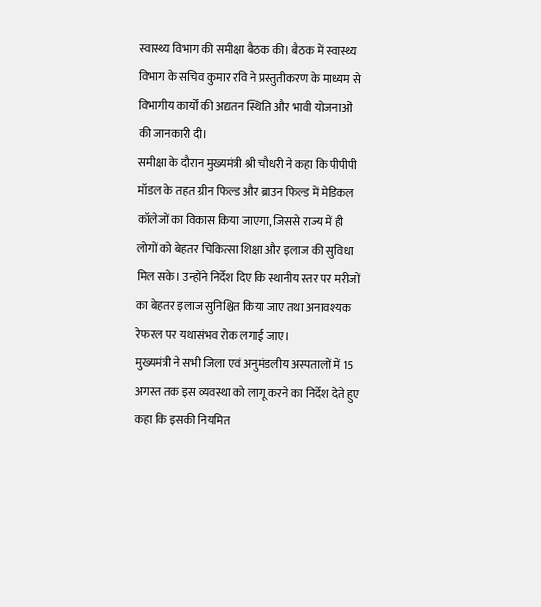स्वास्थ्य विभाग की समीक्षा बैठक की। बैठक में स्वास्थ्य विभाग के सचिव कुमार रवि ने प्रस्तुतीकरण के माध्यम से विभागीय कार्यों की अद्यतन स्थिति और भावी योजनाओं की जानकारी दी।
समीक्षा के दौरान मुख्यमंत्री श्री चौधरी ने कहा कि पीपीपी मॉडल के तहत ग्रीन फिल्ड और ब्राउन फिल्ड में मेडिकल कॉलेजों का विकास किया जाएगा, जिससे राज्य में ही लोगों को बेहतर चिकित्सा शिक्षा और इलाज की सुविधा मिल सके। उन्होंने निर्देश दिए कि स्थानीय स्तर पर मरीजों का बेहतर इलाज सुनिश्चित किया जाए तथा अनावश्यक रेफरल पर यथासंभव रोक लगाई जाए।
मुख्यमंत्री ने सभी जिला एवं अनुमंडलीय अस्पतालों में 15 अगस्त तक इस व्यवस्था को लागू करने का निर्देश देते हुए कहा कि इसकी नियमित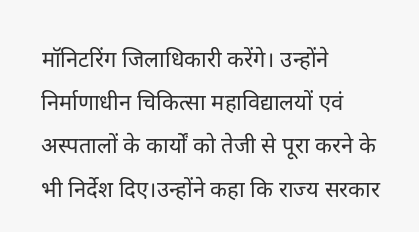मॉनिटरिंग जिलाधिकारी करेंगे। उन्होंने निर्माणाधीन चिकित्सा महाविद्यालयों एवं अस्पतालों के कार्यों को तेजी से पूरा करने के भी निर्देश दिए।उन्होंने कहा कि राज्य सरकार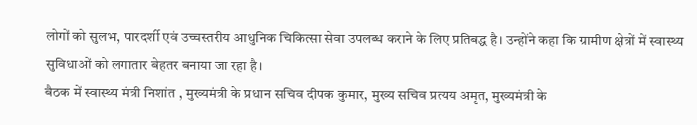लोगों को सुलभ, पारदर्शी एवं उच्चस्तरीय आधुनिक चिकित्सा सेवा उपलब्ध कराने के लिए प्रतिबद्ध है। उन्होंने कहा कि ग्रामीण क्षेत्रों में स्वास्थ्य सुविधाओं को लगातार बेहतर बनाया जा रहा है।
बैठक में स्वास्थ्य मंत्री निशांत , मुख्यमंत्री के प्रधान सचिव दीपक कुमार, मुख्य सचिव प्रत्यय अमृत, मुख्यमंत्री के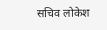सचिव लोकेश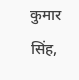कुमार सिंह,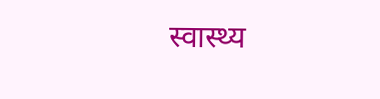स्वास्थ्य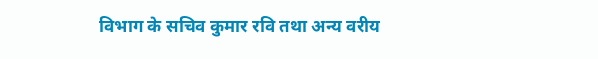विभाग के सचिव कुमार रवि तथा अन्य वरीय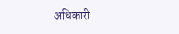अधिकारी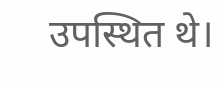उपस्थित थे।